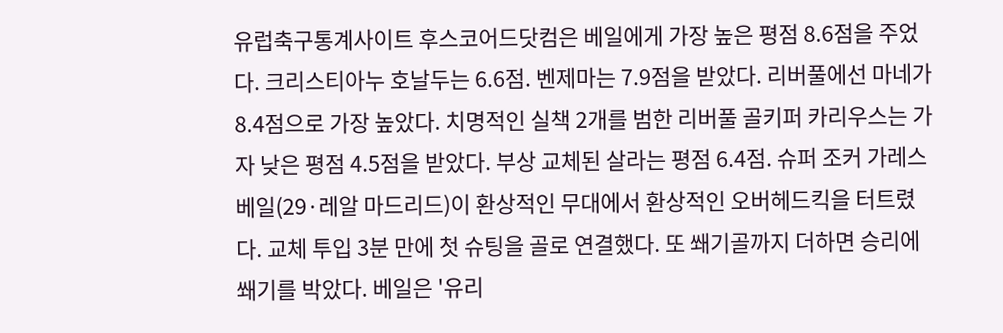유럽축구통계사이트 후스코어드닷컴은 베일에게 가장 높은 평점 8.6점을 주었다. 크리스티아누 호날두는 6.6점. 벤제마는 7.9점을 받았다. 리버풀에선 마네가 8.4점으로 가장 높았다. 치명적인 실책 2개를 범한 리버풀 골키퍼 카리우스는 가자 낮은 평점 4.5점을 받았다. 부상 교체된 살라는 평점 6.4점. 슈퍼 조커 가레스 베일(29·레알 마드리드)이 환상적인 무대에서 환상적인 오버헤드킥을 터트렸다. 교체 투입 3분 만에 첫 슈팅을 골로 연결했다. 또 쐐기골까지 더하면 승리에 쐐기를 박았다. 베일은 '유리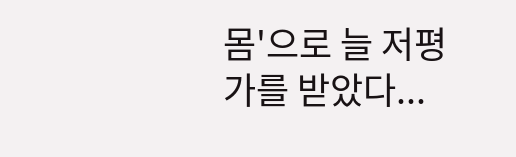몸'으로 늘 저평가를 받았다...